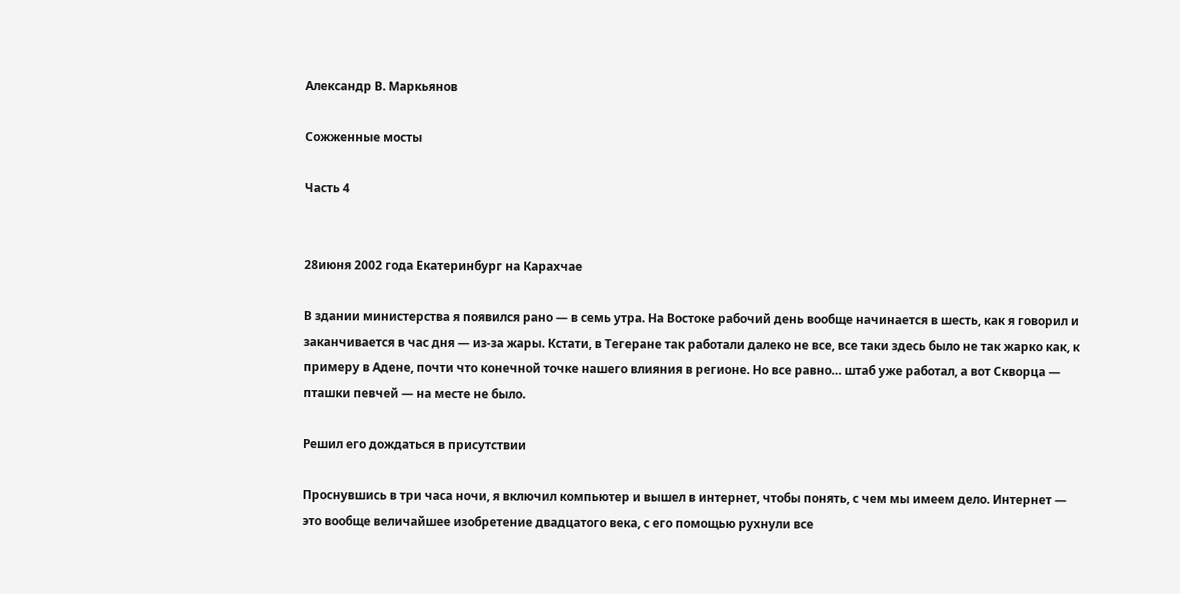Александр В. Маркьянов

Сожженные мосты

Часть 4


28июня 2002 года Екатеринбург на Карахчае

В здании министерства я появился рано — в семь утра. На Востоке рабочий день вообще начинается в шесть, как я говорил и заканчивается в час дня — из-за жары. Кстати, в Тегеране так работали далеко не все, все таки здесь было не так жарко как, к примеру в Адене, почти что конечной точке нашего влияния в регионе. Но все равно… штаб уже работал, а вот Скворца — пташки певчей — на месте не было.

Решил его дождаться в присутствии

Проснувшись в три часа ночи, я включил компьютер и вышел в интернет, чтобы понять, с чем мы имеем дело. Интернет — это вообще величайшее изобретение двадцатого века, с его помощью рухнули все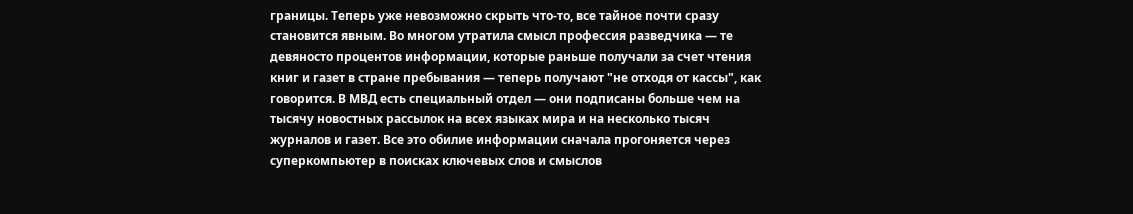границы. Теперь уже невозможно скрыть что-то, все тайное почти сразу становится явным. Во многом утратила смысл профессия разведчика — те девяносто процентов информации, которые раньше получали за счет чтения книг и газет в стране пребывания — теперь получают "не отходя от кассы", как говорится. В МВД есть специальный отдел — они подписаны больше чем на тысячу новостных рассылок на всех языках мира и на несколько тысяч журналов и газет. Все это обилие информации сначала прогоняется через суперкомпьютер в поисках ключевых слов и смыслов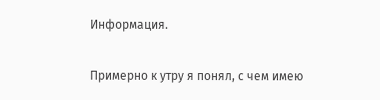Информация.

Примерно к утру я понял, с чем имею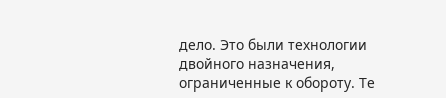дело. Это были технологии двойного назначения, ограниченные к обороту. Те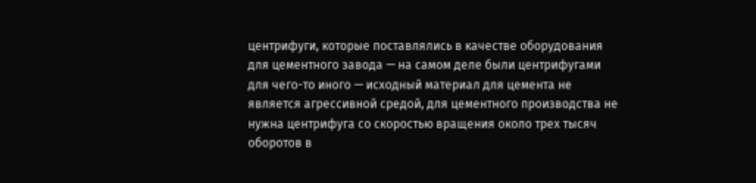центрифуги, которые поставлялись в качестве оборудования для цементного завода — на самом деле были центрифугами для чего-то иного — исходный материал для цемента не является агрессивной средой, для цементного производства не нужна центрифуга со скоростью вращения около трех тысяч оборотов в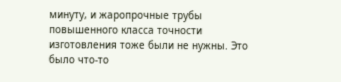минуту, и жаропрочные трубы повышенного класса точности изготовления тоже были не нужны. Это было что-то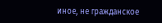иное, не гражданское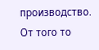производство. От того то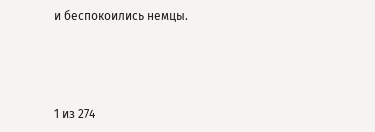и беспокоились немцы.



1 из 274